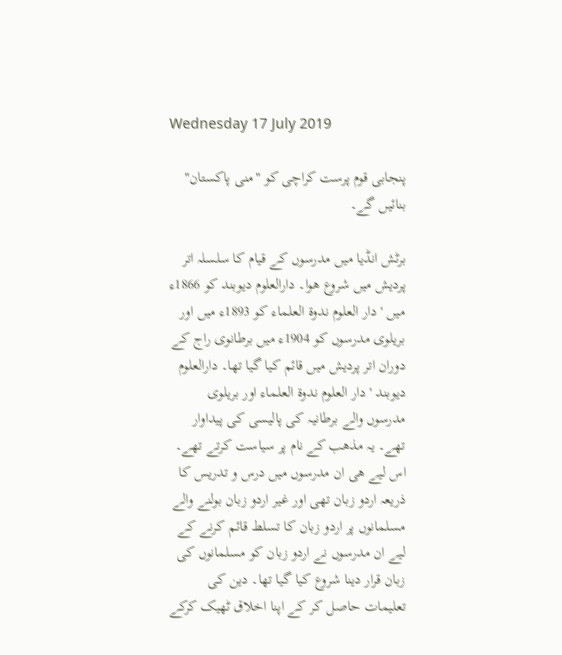Wednesday 17 July 2019

پنجابی قوم پرست کراچی کو "منی پاکستان" بنائیں گے۔

برٹش انڈیا میں مدرسوں کے قیام کا سلسلہ اتر پردیش میں شروع ھوا۔ دارالعلوم دیوبند کو 1866ء میں ' دار العلوم ندوۃ العلماء کو 1893ء میں اور بریلوی مدرسوں کو 1904ء میں برطانوی راج کے دوران اتر پردیش میں قائم کیا گیا تھا۔ دارالعلوم دیوبند ' دار العلوم ندوۃ العلماء اور بریلوی مدرسوں والے برطانیہ کی پالیسی کی پیداوار تھے۔ یہ مذھب کے نام پر سیاست کرتے تھے۔ اس لیے ھی ان مدرسوں میں درس و تدریس کا ذریعہ اردو زبان تھی اور غیر اردو زبان بولنے والے مسلمانوں پر اردو زبان کا تسلط قائم کرنے کے لیے ان مدرسوں نے اردو زبان کو مسلمانوں کی زبان قرار دینا شروع کیا گیا تھا۔ دین کی تعلیمات حاصل کر کے اپنا اخلاق ٹھیک کرکے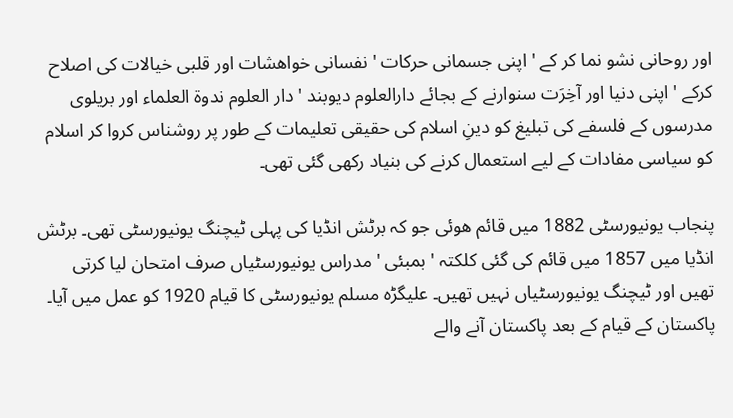اور روحانی نشو نما کر کے ' اپنی جسمانی حرکات ' نفسانی خواھشات اور قلبی خیالات کی اصلاح کرکے ' اپنی دنیا اور آخِرَت سنوارنے کے بجائے دارالعلوم دیوبند ' دار العلوم ندوۃ العلماء اور بریلوی مدرسوں کے فلسفے کی تبلیغ کو دینِ اسلام کی حقیقی تعلیمات کے طور پر روشناس کروا کر اسلام کو سیاسی مفادات کے لیے استعمال کرنے کی بنیاد رکھی گئی تھی۔

پنجاب یونیورسٹی 1882 میں قائم ھوئی جو کہ برٹش انڈیا کی پہلی ٹیچنگ یونیورسٹی تھی۔ برٹش انڈیا میں 1857 میں قائم کی گئی کلکتہ ' بمبئی ' مدراس یونیورسٹیاں صرف امتحان لیا کرتی تھیں اور ٹیچنگ یونیورسٹیاں نہیں تھیں۔ علیگڑہ مسلم یونیورسٹی کا قیام 1920 کو عمل میں آیا۔ پاکستان کے قیام کے بعد پاکستان آنے والے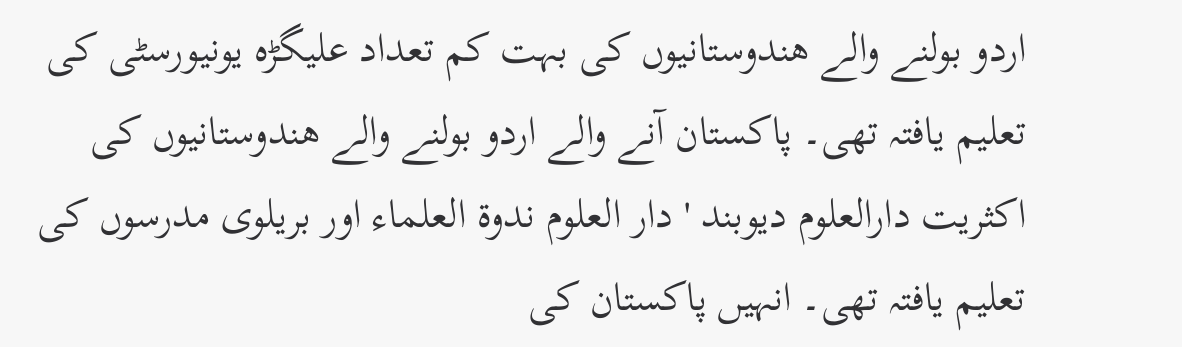اردو بولنے والے ھندوستانیوں کی بہت کم تعداد علیگڑہ یونیورسٹی کی تعلیم یافتہ تھی۔ پاکستان آنے والے اردو بولنے والے ھندوستانیوں کی اکثریت دارالعلوم دیوبند ' دار العلوم ندوۃ العلماء اور بریلوی مدرسوں کی تعلیم یافتہ تھی۔ انہیں پاکستان کی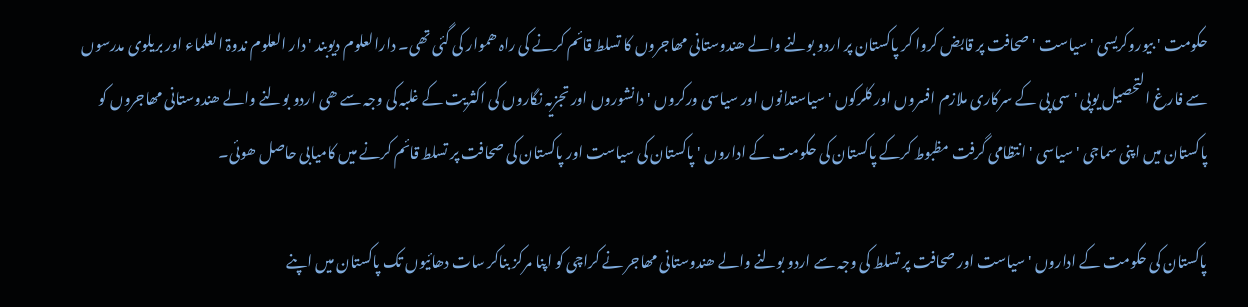حکومت ' بیوروکریسی ' سیاست ' صحافت پر قابض کروا کر پاکستان پر اردو بولنے والے ھندوستانی مھاجروں کا تسلط قائم کرنے کی راہ ھموار کی گئی تھی۔ دارالعلوم دیوبند ' دار العلوم ندوۃ العلماء اور بریلوی مدرسوں سے فارغ التحصیل یوپی ' سی پی کے سرکاری ملازم افسروں اور کلرکوں ' سیاستدانوں اور سیاسی ورکروں ' دانشوروں اور تجزیہ نگاروں کی اکثریت کے غلبہ کی وجہ سے ھی اردو بولنے والے ھندوستانی مھاجروں کو پاکستان میں اپنی سماجی ' سیاسی ' انتظامی گرفت مظبوط کرکے پاکستان کی حکومت کے اداروں ' پاکستان کی سیاست اور پاکستان کی صحافت پر تسلط قائم کرنے میں کامیابی حاصل ھوئی۔

پاکستان کی حکومت کے اداروں ' سیاست اور صحافت پر تسلط کی وجہ سے اردو بولنے والے ھندوستانی مھاجر نے کراچی کو اپنا مرکز بناکر سات دھائیوں تک پاکستان میں اپنے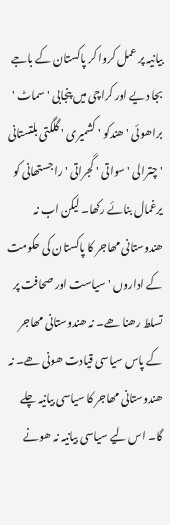بیانیہ پر عمل کروا کر پاکستان کے باجے بجا دیے اور کراچی میں پنجابی ' سماٹ ' براھوئی ' ھندکو ' کشمیری ' گلگتی بلتستانی ' چترالی ' سواتی ' گجراتی ' راجستھانی کو یرغمال بنائے رکھا۔ لیکن اب نہ ھندوستانی مھاجر کا پاکستان کی حکومت کے اداروں ' سیاست اور صحافت پر تسلط رھنا ھے۔ نہ ھندوستانی مھاجر کے پاس سیاسی قیادت ھونی ھے۔ نہ ھندوستانی مھاجر کا سیاسی بیانیہ چلے گا۔ اس لیے سیاسی بیانیہ نہ ھونے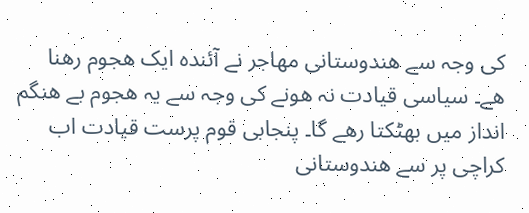کی وجہ سے ھندوستانی مھاجر نے آئندہ ایک ھجوم رھنا ھے۔ سیاسی قیادت نہ ھونے کی وجہ سے یہ ھجوم بے ھنگم انداز میں بھٹکتا رھے گا۔ پنجابی قوم پرست قیادت اب کراچی پر سے ھندوستانی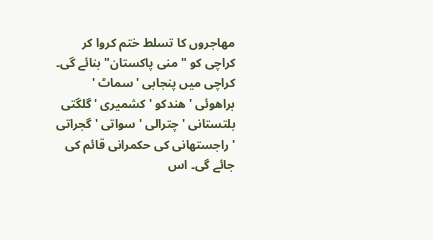مھاجروں کا تسلط ختم کروا کر کراچی کو "منی پاکستان" بنائے گی۔ کراچی میں پنجابی ' سماٹ ' براھوئی ' ھندکو ' کشمیری ' گلگتی بلتستانی ' چترالی ' سواتی ' گجراتی ' راجستھانی کی حکمرانی قائم کی جائے گی۔ اس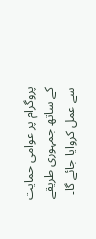پروگرام پر عوامی حمایت کے ساتھ جمہوری طریقے سے عمل کروایا جائے گا۔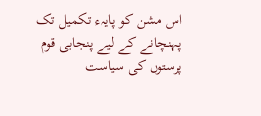اس مشن کو پایہء تکمیل تک پہنچانے کے لیے پنجابی قوم پرستوں کی سیاست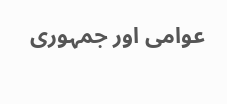عوامی اور جمہوری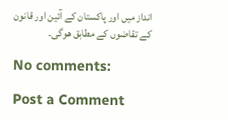انداز میں اور پاکستان کے آئین اور قانون کے تقاضوں کے مطابق ھوگی۔

No comments:

Post a Comment